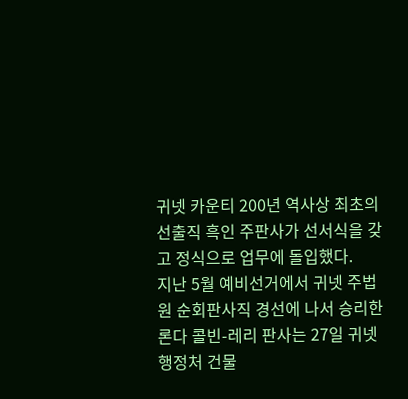귀넷 카운티 200년 역사상 최초의 선출직 흑인 주판사가 선서식을 갖고 정식으로 업무에 돌입했다.
지난 5월 예비선거에서 귀넷 주법원 순회판사직 경선에 나서 승리한 론다 콜빈-레리 판사는 27일 귀넷 행정처 건물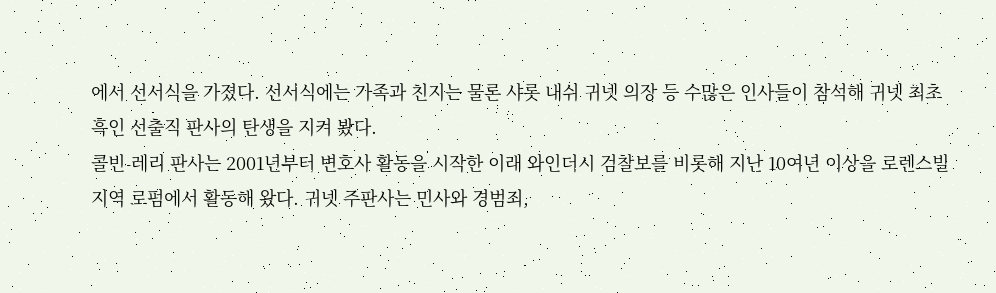에서 선서식을 가졌다. 선서식에는 가족과 친지는 물론 샤롯 내쉬 귀넷 의장 등 수많은 인사들이 참석해 귀넷 최초 흑인 선출직 판사의 탄생을 지켜 봤다.
콜빈-레리 판사는 2001년부터 변호사 활동을 시작한 이래 와인더시 검찰보를 비롯해 지난 10여년 이상을 로렌스빌 지역 로펌에서 활동해 왔다. 귀넷 주판사는 민사와 경범죄,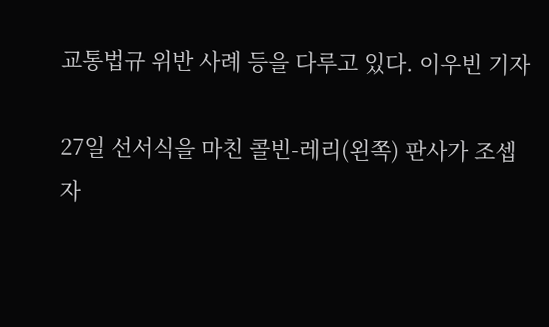교통법규 위반 사례 등을 다루고 있다. 이우빈 기자

27일 선서식을 마친 콜빈-레리(왼쪽) 판사가 조셉 자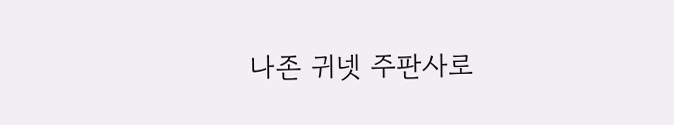나존 귀넷 주판사로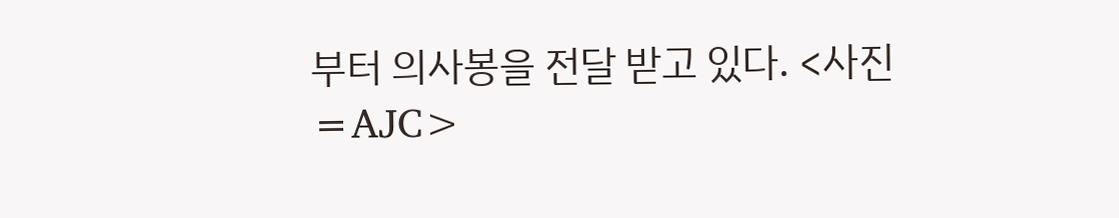부터 의사봉을 전달 받고 있다. <사진=AJC>